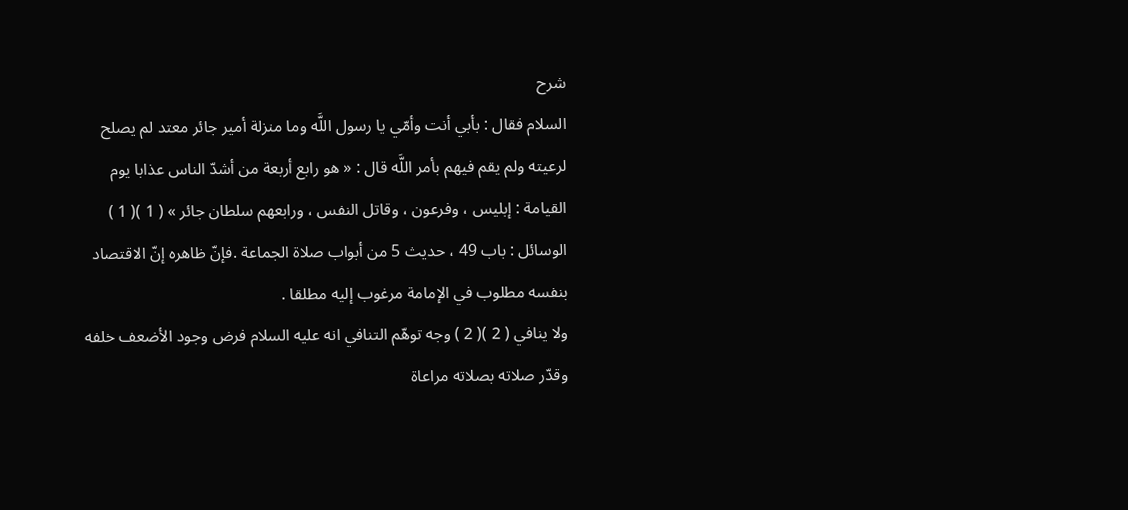شرح
السلام فقال : بأبي أنت وأمّي يا رسول اللَّه وما منزلة أمير جائر معتد لم يصلح لرعيته ولم يقم فيهم بأمر اللَّه قال : « هو رابع أربعة من أشدّ الناس عذابا يوم القيامة : إبليس ، وفرعون ، وقاتل النفس ، ورابعهم سلطان جائر » ( 1 )( 1 ) الوسائل : باب 49 ، حديث 5 من أبواب صلاة الجماعة .فإنّ ظاهره إنّ الاقتصاد بنفسه مطلوب في الإمامة مرغوب إليه مطلقا .
ولا ينافي ( 2 )( 2 ) وجه توهّم التنافي انه عليه السلام فرض وجود الأضعف خلفه وقدّر صلاته بصلاته مراعاة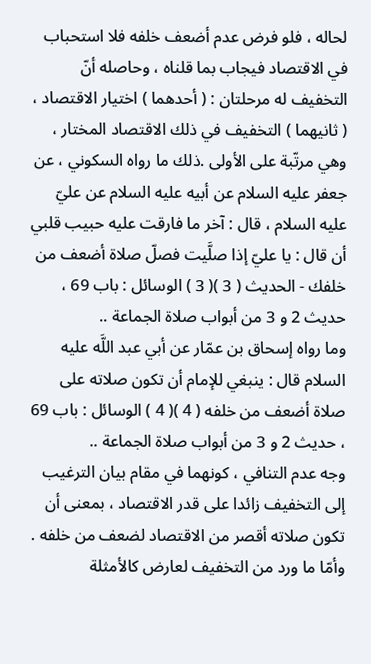لحاله ، فلو فرض عدم أضعف خلفه فلا استحباب في الاقتصاد فيجاب بما قلناه ، وحاصله أنّ التخفيف له مرحلتان : ( أحدهما ) اختيار الاقتصاد ، ( ثانيهما ) التخفيف في ذلك الاقتصاد المختار ، وهي مرتّبة على الأولى .ذلك ما رواه السكوني ، عن جعفر عليه السلام عن أبيه عليه السلام عن عليّ عليه السلام ، قال : آخر ما فارقت عليه حبيب قلبي أن قال : يا عليّ إذا صلَّيت فصلّ صلاة أضعف من خلفك - الحديث ( 3 )( 3 ) الوسائل : باب 69 ، حديث 2 و 3 من أبواب صلاة الجماعة ..
وما رواه إسحاق بن عمّار عن أبي عبد اللَّه عليه السلام قال : ينبغي للإمام أن تكون صلاته على صلاة أضعف من خلفه ( 4 )( 4 ) الوسائل : باب 69 ، حديث 2 و 3 من أبواب صلاة الجماعة ..
وجه عدم التنافي ، كونهما في مقام بيان الترغيب إلى التخفيف زائدا على قدر الاقتصاد ، بمعنى أن تكون صلاته أقصر من الاقتصاد لضعف من خلفه .
وأمّا ما ورد من التخفيف لعارض كالأمثلة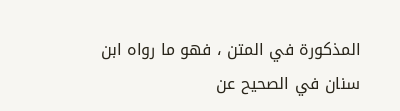المذكورة في المتن ، فهو ما رواه ابن سنان في الصحيح عن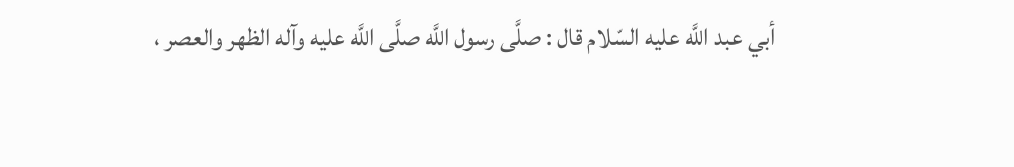أبي عبد اللَّه عليه السّلام قال : صلَّى رسول اللَّه صلَّى اللَّه عليه وآله الظهر والعصر ،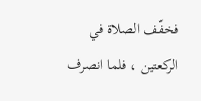فخفّف الصلاة في الركعتين ، فلما انصرف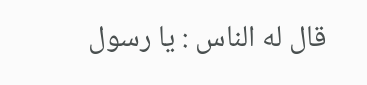قال له الناس : يا رسول